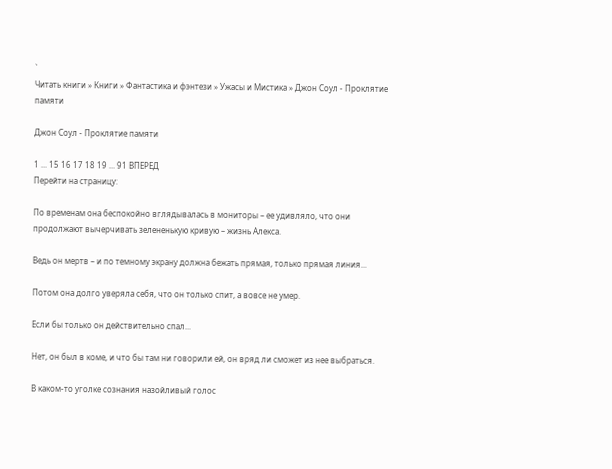`
Читать книги » Книги » Фантастика и фэнтези » Ужасы и Мистика » Джон Соул - Проклятие памяти

Джон Соул - Проклятие памяти

1 ... 15 16 17 18 19 ... 91 ВПЕРЕД
Перейти на страницу:

По временам она беспокойно вглядывалась в мониторы – ее удивляло, что они продолжают вычерчивать зелененькую кривую – жизнь Алекса.

Ведь он мертв – и по темному экрану должна бежать прямая, только прямая линия...

Потом она долго уверяла себя, что он только спит, а вовсе не умер.

Если бы только он действительно спал...

Нет, он был в коме, и что бы там ни говорили ей, он вряд ли сможет из нее выбраться.

В каком-то уголке сознания назойливый голос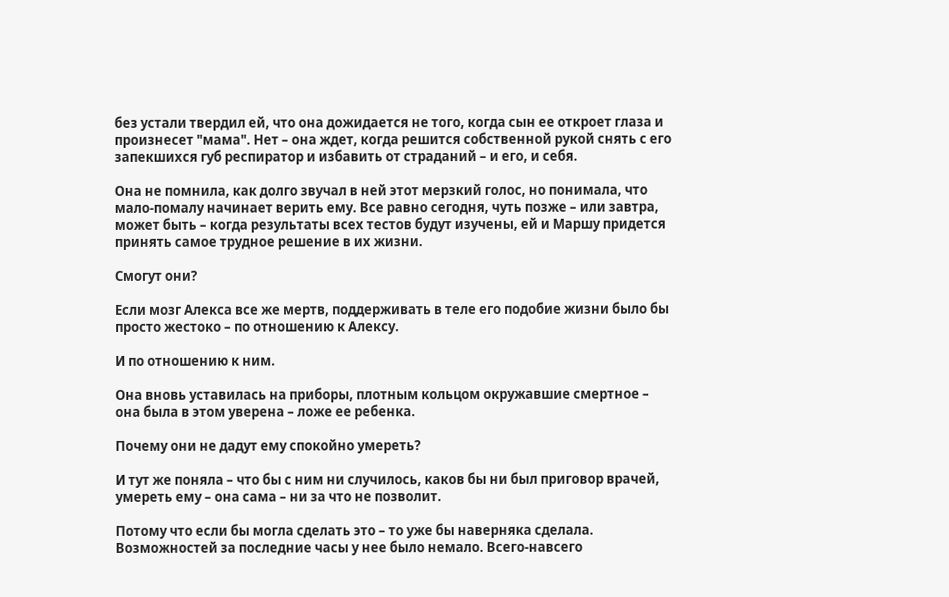без устали твердил ей, что она дожидается не того, когда сын ее откроет глаза и произнесет "мама". Нет – она ждет, когда решится собственной рукой снять с его запекшихся губ респиратор и избавить от страданий – и его, и себя.

Она не помнила, как долго звучал в ней этот мерзкий голос, но понимала, что мало-помалу начинает верить ему. Все равно сегодня, чуть позже – или завтра, может быть – когда результаты всех тестов будут изучены, ей и Маршу придется принять самое трудное решение в их жизни.

Смогут они?

Если мозг Алекса все же мертв, поддерживать в теле его подобие жизни было бы просто жестоко – по отношению к Алексу.

И по отношению к ним.

Она вновь уставилась на приборы, плотным кольцом окружавшие смертное – она была в этом уверена – ложе ее ребенка.

Почему они не дадут ему спокойно умереть?

И тут же поняла – что бы с ним ни случилось, каков бы ни был приговор врачей, умереть ему – она сама – ни за что не позволит.

Потому что если бы могла сделать это – то уже бы наверняка сделала. Возможностей за последние часы у нее было немало. Всего-навсего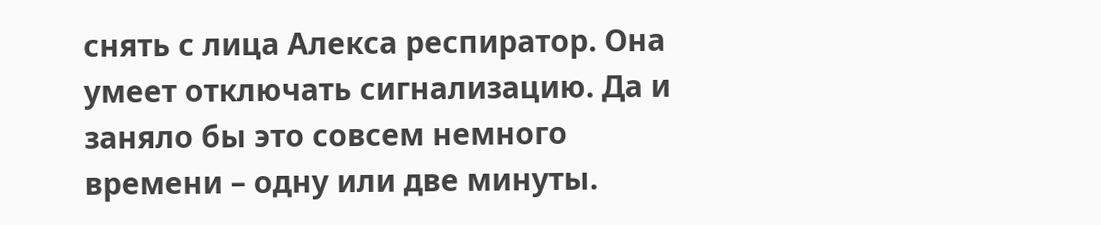снять с лица Алекса респиратор. Она умеет отключать сигнализацию. Да и заняло бы это совсем немного времени – одну или две минуты.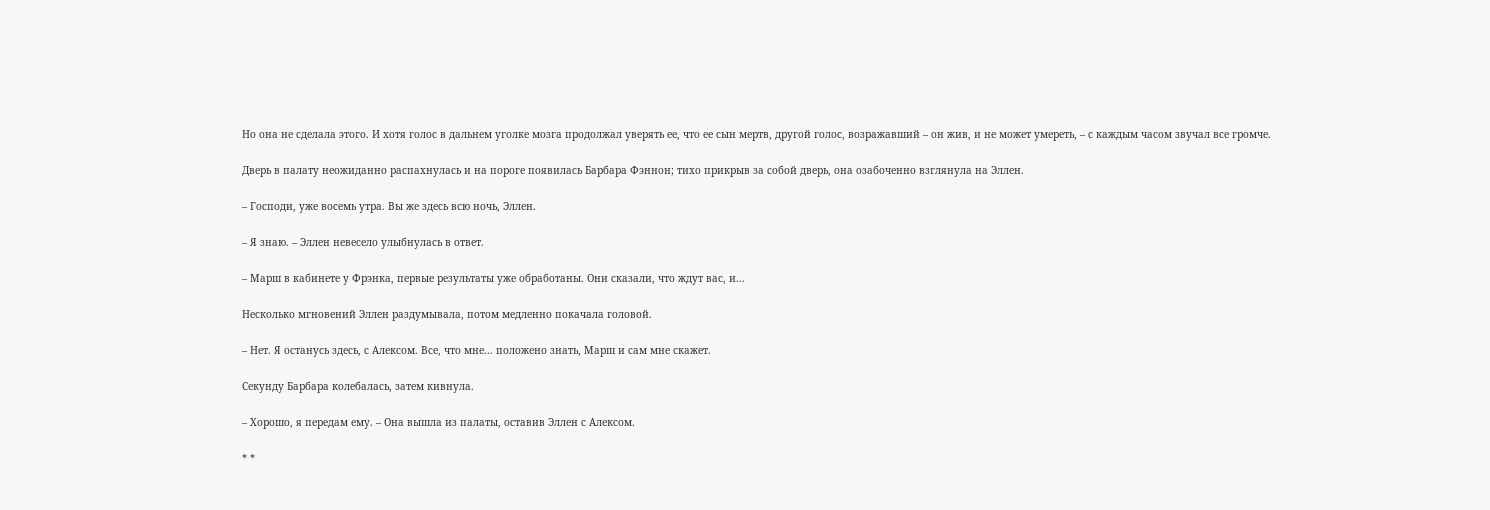Но она не сделала этого. И хотя голос в дальнем уголке мозга продолжал уверять ее, что ее сын мертв, другой голос, возражавший – он жив, и не может умереть, – с каждым часом звучал все громче.

Дверь в палату неожиданно распахнулась и на пороге появилась Барбара Фэннон; тихо прикрыв за собой дверь, она озабоченно взглянула на Эллен.

– Господи, уже восемь утра. Вы же здесь всю ночь, Эллен.

– Я знаю. – Эллен невесело улыбнулась в ответ.

– Марш в кабинете у Фрэнка, первые результаты уже обработаны. Они сказали, что ждут вас, и...

Несколько мгновений Эллен раздумывала, потом медленно покачала головой.

– Нет. Я останусь здесь, с Алексом. Все, что мне... положено знать, Марш и сам мне скажет.

Секунду Барбара колебалась, затем кивнула.

– Хорошо, я передам ему. – Она вышла из палаты, оставив Эллен с Алексом.

* *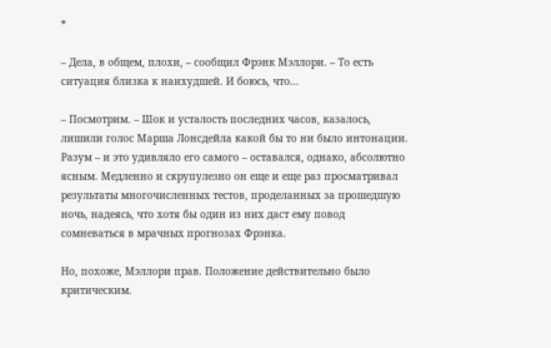*

– Дела, в общем, плохи, – сообщил Фрэнк Мэллори. – То есть ситуация близка к наихудшей. И боюсь, что...

– Посмотрим. – Шок и усталость последних часов, казалось, лишили голос Марша Лонсдейла какой бы то ни было интонации. Разум – и это удивляло его самого – оставался, однако, абсолютно ясным. Медленно и скрупулезно он еще и еще раз просматривал результаты многочисленных тестов, проделанных за прошедшую ночь, надеясь, что хотя бы один из них даст ему повод сомневаться в мрачных прогнозах Фрэнка.

Но, похоже, Мэллори прав. Положение действительно было критическим.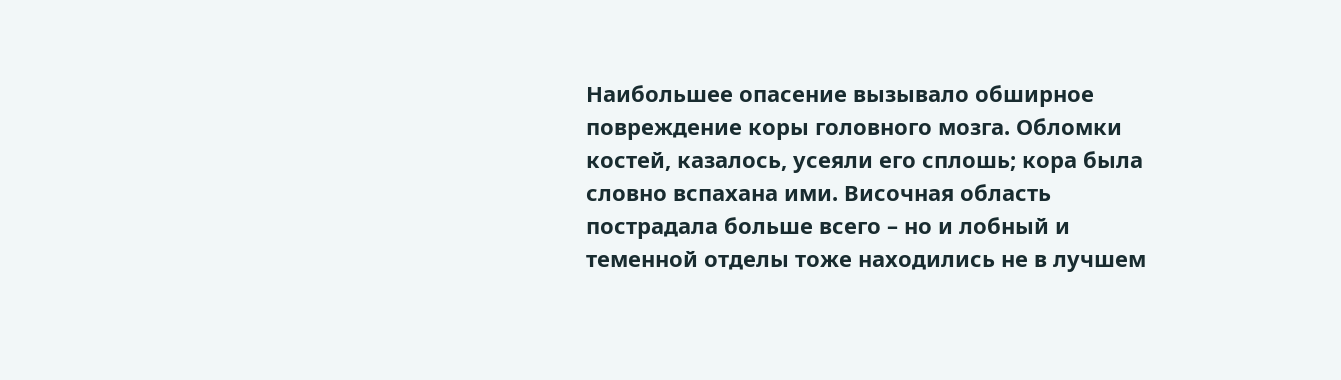Наибольшее опасение вызывало обширное повреждение коры головного мозга. Обломки костей, казалось, усеяли его сплошь; кора была словно вспахана ими. Височная область пострадала больше всего – но и лобный и теменной отделы тоже находились не в лучшем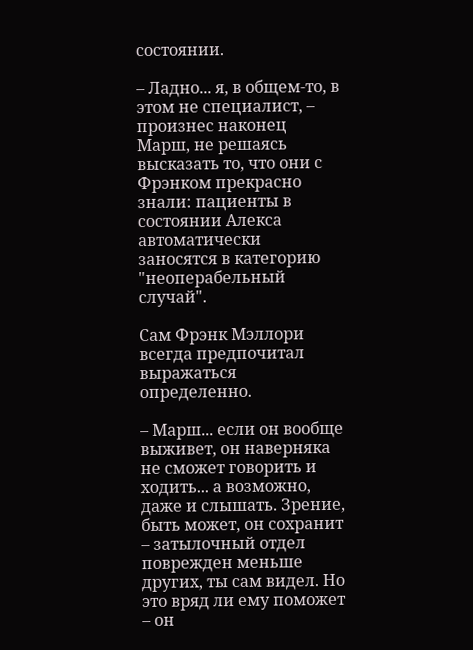состоянии.

– Ладно... я, в общем-то, в этом не специалист, – произнес наконец Марш, не решаясь высказать то, что они с Фрэнком прекрасно знали: пациенты в состоянии Алекса автоматически заносятся в категорию "неоперабельный случай".

Сам Фрэнк Мэллори всегда предпочитал выражаться определенно.

– Марш... если он вообще выживет, он наверняка не сможет говорить и ходить... а возможно, даже и слышать. Зрение, быть может, он сохранит – затылочный отдел поврежден меньше других, ты сам видел. Но это вряд ли ему поможет – он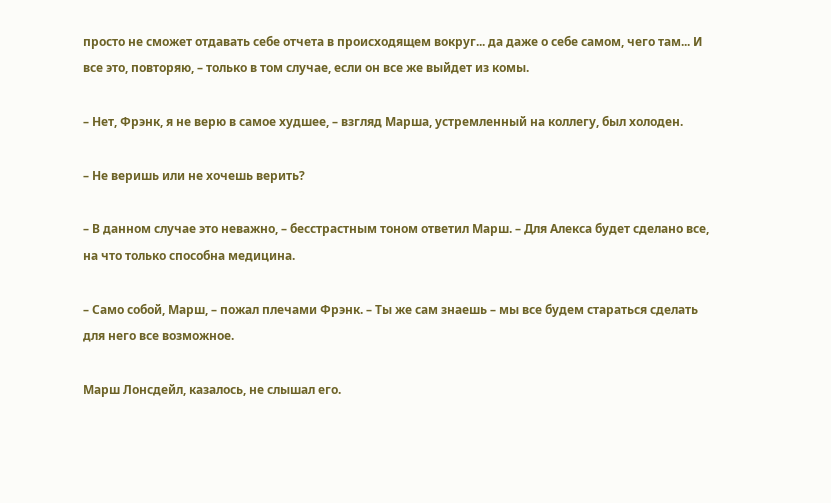просто не сможет отдавать себе отчета в происходящем вокруг... да даже о себе самом, чего там... И все это, повторяю, – только в том случае, если он все же выйдет из комы.

– Нет, Фрэнк, я не верю в самое худшее, – взгляд Марша, устремленный на коллегу, был холоден.

– Не веришь или не хочешь верить?

– В данном случае это неважно, – бесстрастным тоном ответил Марш. – Для Алекса будет сделано все, на что только способна медицина.

– Само собой, Марш, – пожал плечами Фрэнк. – Ты же сам знаешь – мы все будем стараться сделать для него все возможное.

Марш Лонсдейл, казалось, не слышал его.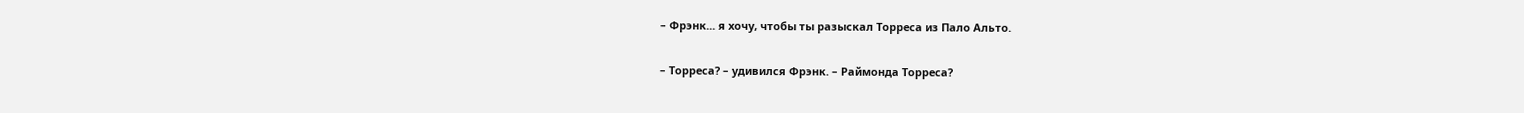– Фрэнк... я хочу, чтобы ты разыскал Торреса из Пало Альто.

– Торреса? – удивился Фрэнк. – Раймонда Торреса?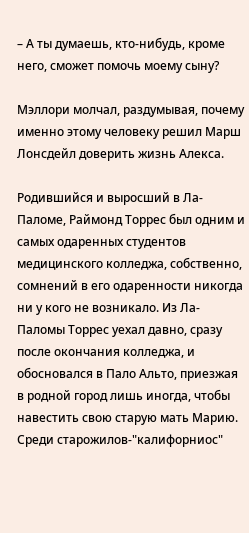– А ты думаешь, кто-нибудь, кроме него, сможет помочь моему сыну?

Мэллори молчал, раздумывая, почему именно этому человеку решил Марш Лонсдейл доверить жизнь Алекса.

Родившийся и выросший в Ла-Паломе, Раймонд Торрес был одним и самых одаренных студентов медицинского колледжа, собственно, сомнений в его одаренности никогда ни у кого не возникало. Из Ла-Паломы Торрес уехал давно, сразу после окончания колледжа, и обосновался в Пало Альто, приезжая в родной город лишь иногда, чтобы навестить свою старую мать Марию. Среди старожилов-"калифорниос"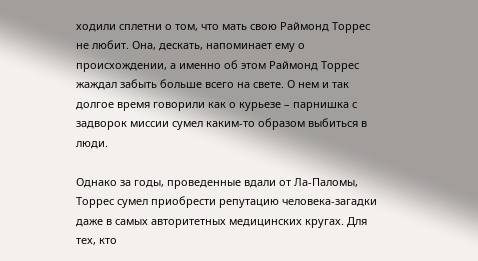ходили сплетни о том, что мать свою Раймонд Торрес не любит. Она, дескать, напоминает ему о происхождении, а именно об этом Раймонд Торрес жаждал забыть больше всего на свете. О нем и так долгое время говорили как о курьезе – парнишка с задворок миссии сумел каким-то образом выбиться в люди.

Однако за годы, проведенные вдали от Ла-Паломы, Торрес сумел приобрести репутацию человека-загадки даже в самых авторитетных медицинских кругах. Для тех, кто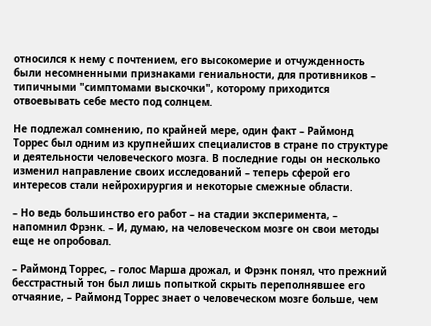относился к нему с почтением, его высокомерие и отчужденность были несомненными признаками гениальности, для противников – типичными "симптомами выскочки", которому приходится отвоевывать себе место под солнцем.

Не подлежал сомнению, по крайней мере, один факт – Раймонд Торрес был одним из крупнейших специалистов в стране по структуре и деятельности человеческого мозга. В последние годы он несколько изменил направление своих исследований – теперь сферой его интересов стали нейрохирургия и некоторые смежные области.

– Но ведь большинство его работ – на стадии эксперимента, – напомнил Фрэнк. – И, думаю, на человеческом мозге он свои методы еще не опробовал.

– Раймонд Торрес, – голос Марша дрожал, и Фрэнк понял, что прежний бесстрастный тон был лишь попыткой скрыть переполнявшее его отчаяние, – Раймонд Торрес знает о человеческом мозге больше, чем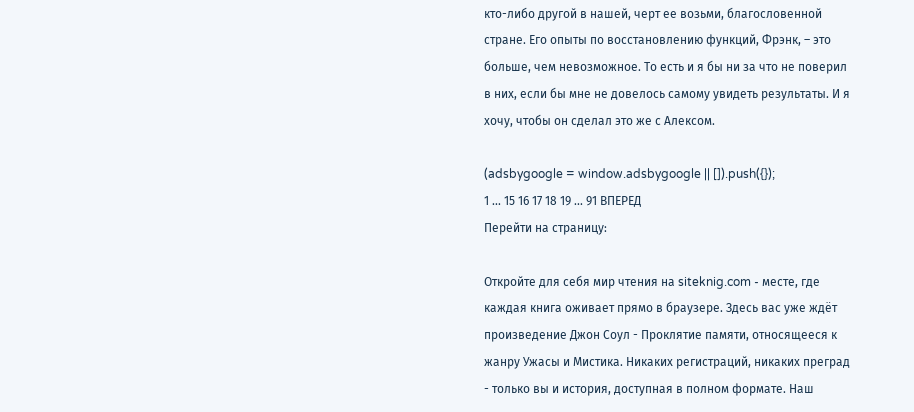кто-либо другой в нашей, черт ее возьми, благословенной стране. Его опыты по восстановлению функций, Фрэнк, – это больше, чем невозможное. То есть и я бы ни за что не поверил в них, если бы мне не довелось самому увидеть результаты. И я хочу, чтобы он сделал это же с Алексом.

(adsbygoogle = window.adsbygoogle || []).push({});
1 ... 15 16 17 18 19 ... 91 ВПЕРЕД
Перейти на страницу:

Откройте для себя мир чтения на siteknig.com - месте, где каждая книга оживает прямо в браузере. Здесь вас уже ждёт произведение Джон Соул - Проклятие памяти, относящееся к жанру Ужасы и Мистика. Никаких регистраций, никаких преград - только вы и история, доступная в полном формате. Наш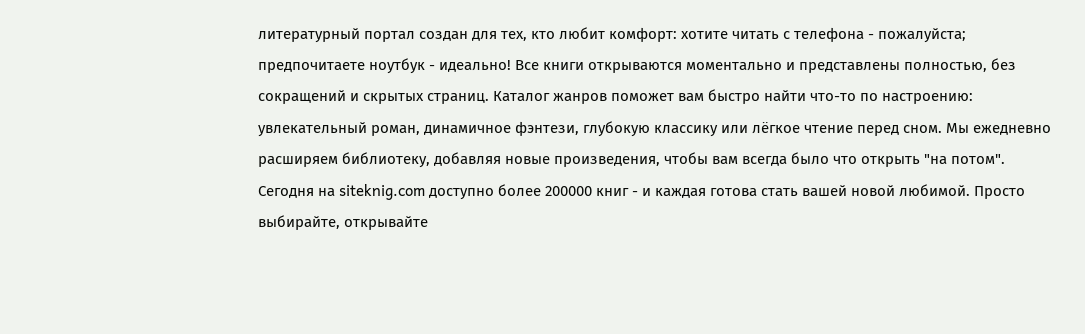литературный портал создан для тех, кто любит комфорт: хотите читать с телефона - пожалуйста; предпочитаете ноутбук - идеально! Все книги открываются моментально и представлены полностью, без сокращений и скрытых страниц. Каталог жанров поможет вам быстро найти что-то по настроению: увлекательный роман, динамичное фэнтези, глубокую классику или лёгкое чтение перед сном. Мы ежедневно расширяем библиотеку, добавляя новые произведения, чтобы вам всегда было что открыть "на потом". Сегодня на siteknig.com доступно более 200000 книг - и каждая готова стать вашей новой любимой. Просто выбирайте, открывайте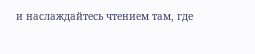и наслаждайтесь чтением там, где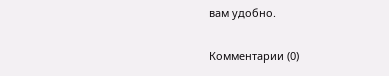вам удобно.

Комментарии (0)